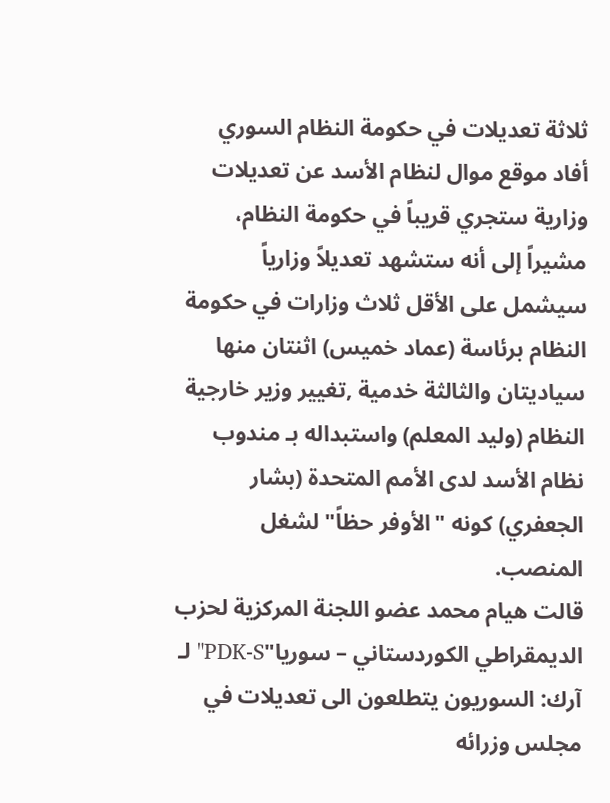ثلاثة تعديلات في حكومة النظام السوري
أفاد موقع موال لنظام الأسد عن تعديلات وزارية ستجري قريباً في حكومة النظام، مشيراً إلى أنه ستشهد تعديلاً وزارياً سيشمل على الأقل ثلاث وزارات في حكومة النظام برئاسة (عماد خميس) اثنتان منها سياديتان والثالثة خدمية ,تغيير وزير خارجية النظام (وليد المعلم) واستبداله بـ مندوب نظام الأسد لدى الأمم المتحدة (بشار الجعفري) كونه "الأوفر حظاً" لشغل المنصب.
قالت هيام محمد عضو اللجنة المركزية لحزب الديمقراطي الكوردستاني – سوريا"PDK-S" لـ آرك: السوريون يتطلعون الى تعديلات في مجلس وزرائه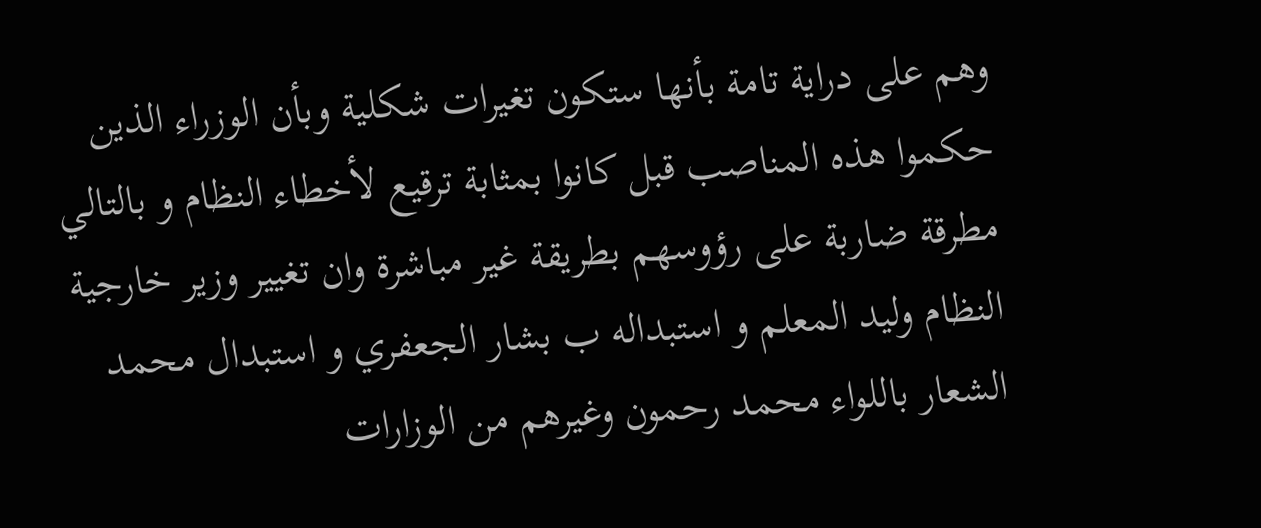وهم على دراية تامة بأنها ستكون تغيرات شكلية وبأن الوزراء الذين حكموا هذه المناصب قبل كانوا بمثابة ترقيع لأخطاء النظام و بالتالي مطرقة ضاربة على رؤوسهم بطريقة غير مباشرة وان تغيير وزير خارجية النظام وليد المعلم و استبداله ب بشار الجعفري و استبدال محمد الشعار باللواء محمد رحمون وغيرهم من الوزارات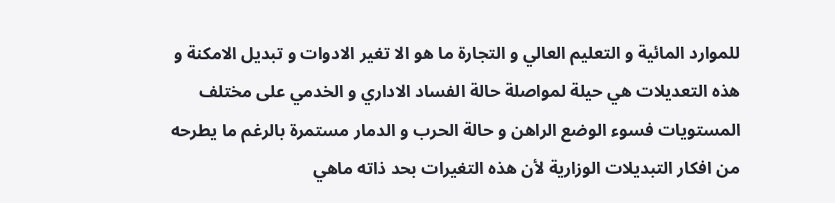للموارد المائية و التعليم العالي و التجارة ما هو الا تغير الادوات و تبديل الامكنة و هذه التعديلات هي حيلة لمواصلة حالة الفساد الاداري و الخدمي على مختلف المستويات فسوء الوضع الراهن و حالة الحرب و الدمار مستمرة بالرغم ما يطرحه من افكار التبديلات الوزارية لأن هذه التغيرات بحد ذاته ماهي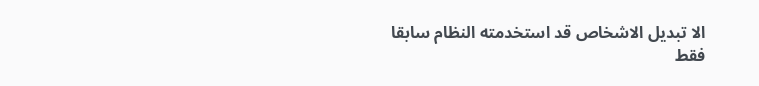الا تبديل الاشخاص قد استخدمته النظام سابقا فقط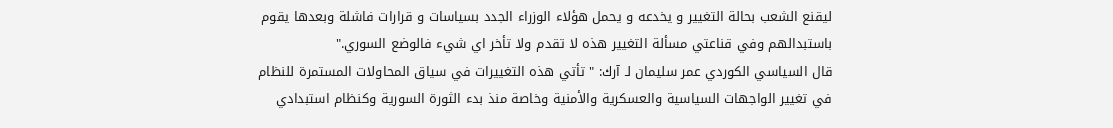ليقنع الشعب بحالة التغيير و يخدعه و يحمل هؤلاء الوزراء الجدد بسياسات و قرارات فاشلة وبعدها يقوم باستبدالهم وفي قناعتي مسألة التغيير هذه لا تقدم ولا تأخر اي شيء فالوضع السوري."
قال السياسي الكوردي عمر سليمان لـ آرك: " تأتي هذه التغييرات في سياق المحاولات المستمرة للنظام في تغيير الواجهات السياسية والعسكرية والأمنية وخاصة منذ بدء الثورة السورية وكنظام استبدادي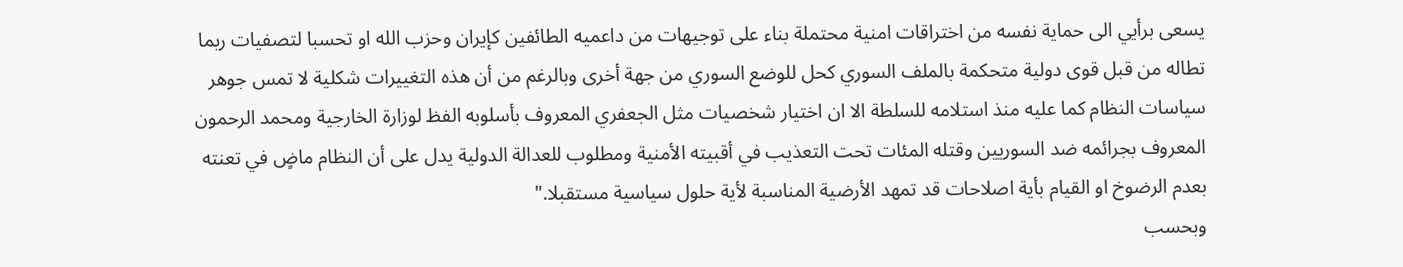يسعى برأيي الى حماية نفسه من اختراقات امنية محتملة بناء على توجيهات من داعميه الطائفين كإيران وحزب الله او تحسبا لتصفيات ربما تطاله من قبل قوى دولية متحكمة بالملف السوري كحل للوضع السوري من جهة أخرى وبالرغم من أن هذه التغييرات شكلية لا تمس جوهر سياسات النظام كما عليه منذ استلامه للسلطة الا ان اختيار شخصيات مثل الجعفري المعروف بأسلوبه الفظ لوزارة الخارجية ومحمد الرحمون المعروف بجرائمه ضد السوريين وقتله المئات تحت التعذيب في أقبيته الأمنية ومطلوب للعدالة الدولية يدل على أن النظام ماضٍ في تعنته بعدم الرضوخ او القيام بأية اصلاحات قد تمهد الأرضية المناسبة لأية حلول سياسية مستقبلا."
وبحسب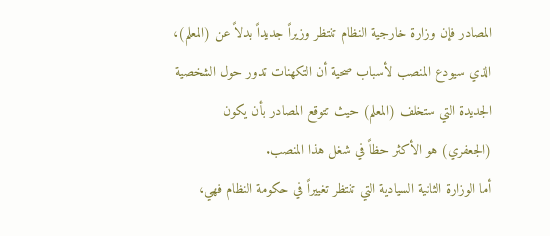المصادر فإن وزارة خارجية النظام تنتظر وزيراً جديداً بدلاً عن (المعلم)، الذي سيودع المنصب لأسباب صحية أن التكهنات تدور حول الشخصية الجديدة التي ستخلف (المعلم) حيث تتوقع المصادر بأن يكون (الجعفري) هو الأكثر حظاً في شغل هذا المنصب.
أما الوزارة الثانية السيادية التي تنتظر تغييراً في حكومة النظام فهي،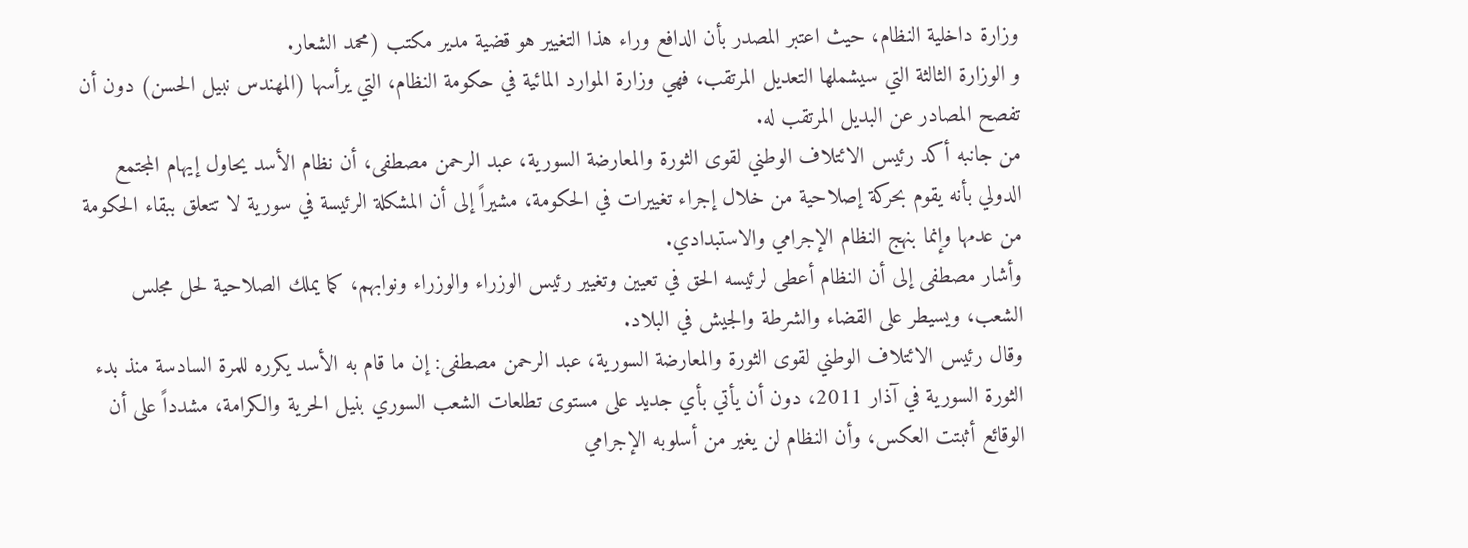وزارة داخلية النظام، حيث اعتبر المصدر بأن الدافع وراء هذا التغيير هو قضية مدير مكتب (محمد الشعار.
و الوزارة الثالثة التي سيشملها التعديل المرتقب، فهي وزارة الموارد المائية في حكومة النظام، التي يرأسها (المهندس نبيل الحسن) دون أن تفصح المصادر عن البديل المرتقب له.
من جانبه أكد رئيس الائتلاف الوطني لقوى الثورة والمعارضة السورية، عبد الرحمن مصطفى، أن نظام الأسد يحاول إيهام المجتمع الدولي بأنه يقوم بحركة إصلاحية من خلال إجراء تغييرات في الحكومة، مشيراً إلى أن المشكلة الرئيسة في سورية لا تتعلق ببقاء الحكومة من عدمها وإنما بنهج النظام الإجرامي والاستبدادي.
وأشار مصطفى إلى أن النظام أعطى لرئيسه الحق في تعيين وتغيير رئيس الوزراء والوزراء ونوابهم، كما يملك الصلاحية لحل مجلس الشعب، ويسيطر على القضاء والشرطة والجيش في البلاد.
وقال رئيس الائتلاف الوطني لقوى الثورة والمعارضة السورية، عبد الرحمن مصطفى: إن ما قام به الأسد يكرره للمرة السادسة منذ بدء الثورة السورية في آذار 2011، دون أن يأتي بأي جديد على مستوى تطلعات الشعب السوري بنيل الحرية والكرامة، مشدداً على أن الوقائع أثبتت العكس، وأن النظام لن يغير من أسلوبه الإجرامي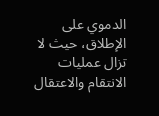الدموي على الإطلاق، حيث لا تزال عمليات الانتقام والاعتقال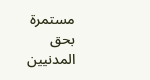مستمرة بحق المدنيين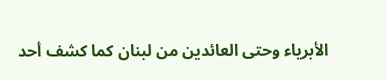الأبرياء وحتى العائدين من لبنان كما كشف أحد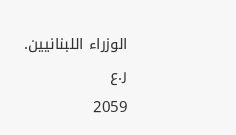الوزراء اللبنانيين.
ر.ع
2059